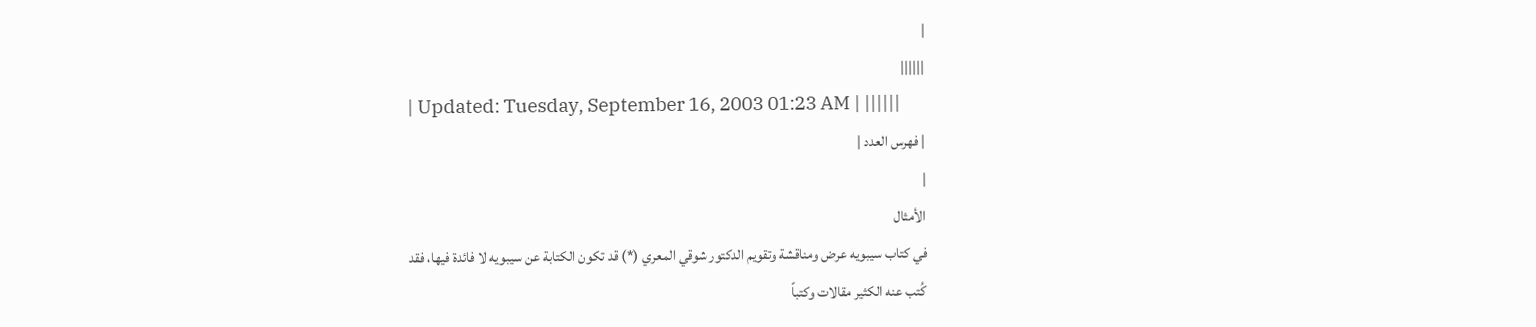|
||||||
| Updated: Tuesday, September 16, 2003 01:23 AM | ||||||
| فهرس العدد |
|
الأمثال
في كتاب سيبويه عرض ومناقشة وتقويم الدكتور شوقي المعري (*) قد تكون الكتابة عن سيبويه لا فائدة فيها، فقد
كُتب عنه الكثير مقالات وكتباً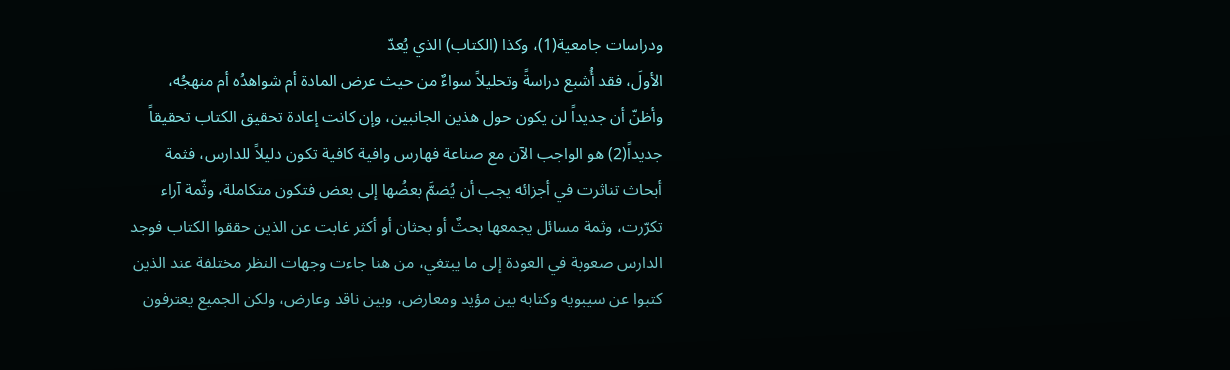ودراسات جامعية(1)، وكذا (الكتاب) الذي يُعدّ
الأولَ، فقد أُشبع دراسةً وتحليلاً سواءٌ من حيث عرض المادة أم شواهدُه أم منهجُه،
وأظنّ أن جديداً لن يكون حول هذين الجانبين، وإن كانت إعادة تحقيق الكتاب تحقيقاً
جديداً(2) هو الواجب الآن مع صناعة فهارس وافية كافية تكون دليلاً للدارس، فثمة
أبحاث تناثرت في أجزائه يجب أن يُضمَّ بعضُها إلى بعض فتكون متكاملة، وثّمة آراء
تكرّرت، وثمة مسائل يجمعها بحثٌ أو بحثان أو أكثر غابت عن الذين حققوا الكتاب فوجد
الدارس صعوبة في العودة إلى ما يبتغي، من هنا جاءت وجهات النظر مختلفة عند الذين
كتبوا عن سيبويه وكتابه بين مؤيد ومعارض، وبين ناقد وعارض، ولكن الجميع يعترفون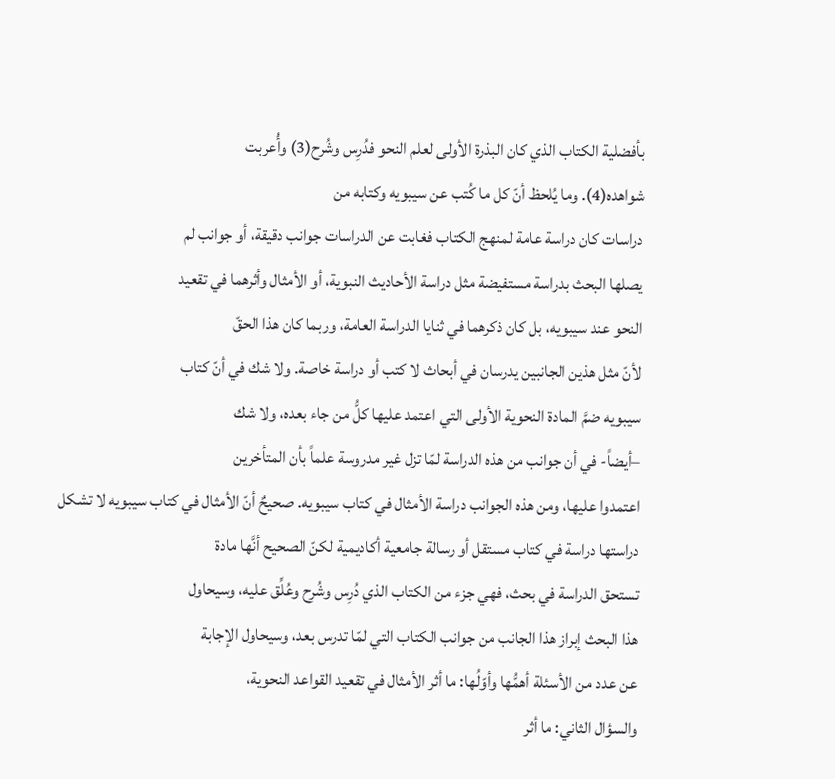بأفضلية الكتاب الذي كان البذرة الأولى لعلم النحو فدُرِس وشُرح(3) وأُعربت
شواهده(4). وما يُلحظ أنّ كل ما كُتب عن سيبويه وكتابه من
دراسات كان دراسة عامة لمنهج الكتاب فغابت عن الدراسات جوانب دقيقة، أو جوانب لم
يصلها البحث بدراسة مستفيضة مثل دراسة الأحاديث النبوية، أو الأمثال وأثرهما في تقعيد
النحو عند سيبويه، بل كان ذكرهما في ثنايا الدراسة العامة، وربما كان هذا الحقّ
لأنّ مثل هذين الجانبين يدرسان في أبحاث لا كتب أو دراسة خاصة. ولا شك في أنّ كتاب
سيبويه ضمَّ المادة النحوية الأولى التي اعتمد عليها كلُّ من جاء بعده، ولا شك
–أيضاً- في أن جوانب من هذه الدراسة لمّا تزل غير مدروسة علماً بأن المتأخرين
اعتمدوا عليها، ومن هذه الجوانب دراسة الأمثال في كتاب سيبويه. صحيحٌ أنّ الأمثال في كتاب سيبويه لا تشكل
دراستها دراسة في كتاب مستقل أو رسالة جامعية أكاديمية لكنّ الصحيح أنَّها مادة
تستحق الدراسة في بحث، فهي جزء من الكتاب الذي دُرِس وشُرِح وعُلِّق عليه، وسيحاول
هذا البحث إبراز هذا الجانب من جوانب الكتاب التي لمّا تدرس بعد، وسيحاول الإجابة
عن عدد من الأسئلة أهمُّها وأوّلُها: ما أثر الأمثال في تقعيد القواعد النحوية،
والسؤال الثاني: ما أثر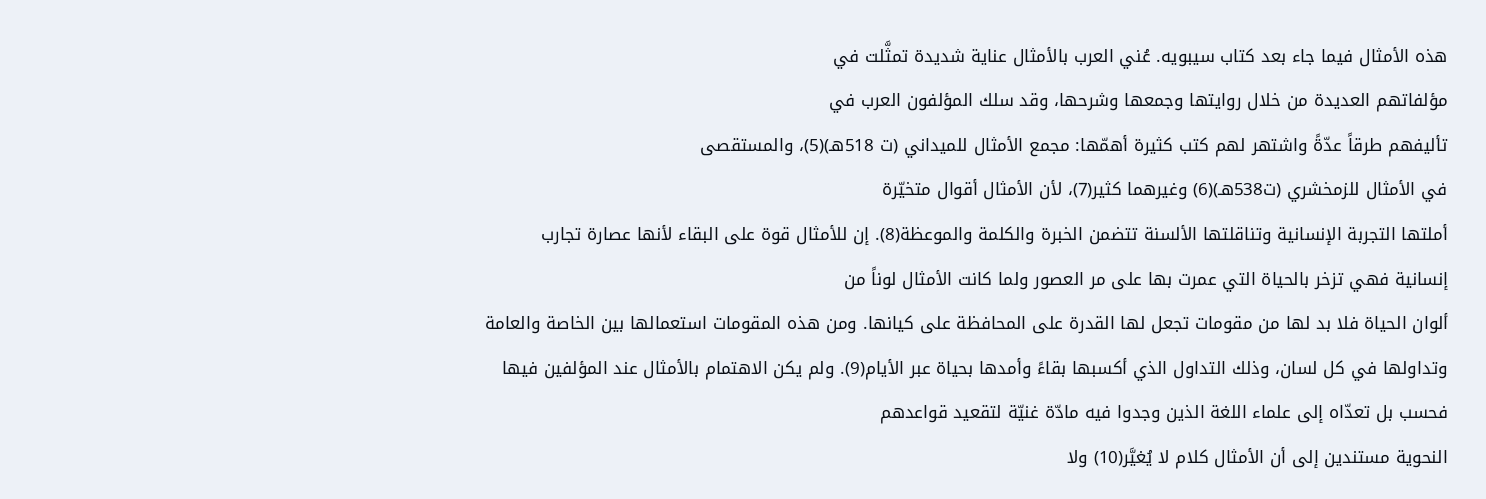هذه الأمثال فيما جاء بعد كتاب سيبويه. عُني العرب بالأمثال عناية شديدة تمثَّلت في
مؤلفاتهم العديدة من خلال روايتها وجمعها وشرحها، وقد سلك المؤلفون العرب في
تأليفهم طرقاً عدّةً واشتهر لهم كتب كثيرة أهمّها: مجمع الأمثال للميداني (ت 518هـ)(5)، والمستقصى
في الأمثال للزمخشري (ت538هـ)(6) وغيرهما كثير(7)، لأن الأمثال أقوال متخيّرة
أملتها التجربة الإنسانية وتناقلتها الألسنة تتضمن الخبرة والكلمة والموعظة(8). إن للأمثال قوة على البقاء لأنها عصارة تجارب
إنسانية فهي تزخر بالحياة التي عمرت بها على مر العصور ولما كانت الأمثال لوناً من
ألوان الحياة فلا بد لها من مقومات تجعل لها القدرة على المحافظة على كيانها. ومن هذه المقومات استعمالها بين الخاصة والعامة
وتداولها في كل لسان، وذلك التداول الذي أكسبها بقاءً وأمدها بحياة عبر الأيام(9). ولم يكن الاهتمام بالأمثال عند المؤلفين فيها
فحسب بل تعدّاه إلى علماء اللغة الذين وجدوا فيه مادّة غنيّة لتقعيد قواعدهم
النحوية مستندين إلى أن الأمثال كلام لا يُغيَّر(10) ولا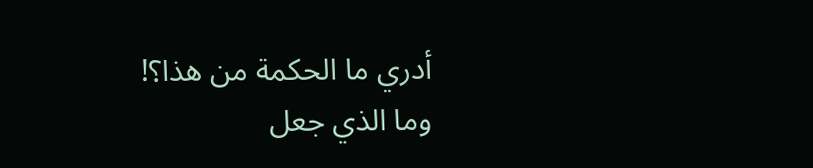أدري ما الحكمة من هذا؟!
وما الذي جعل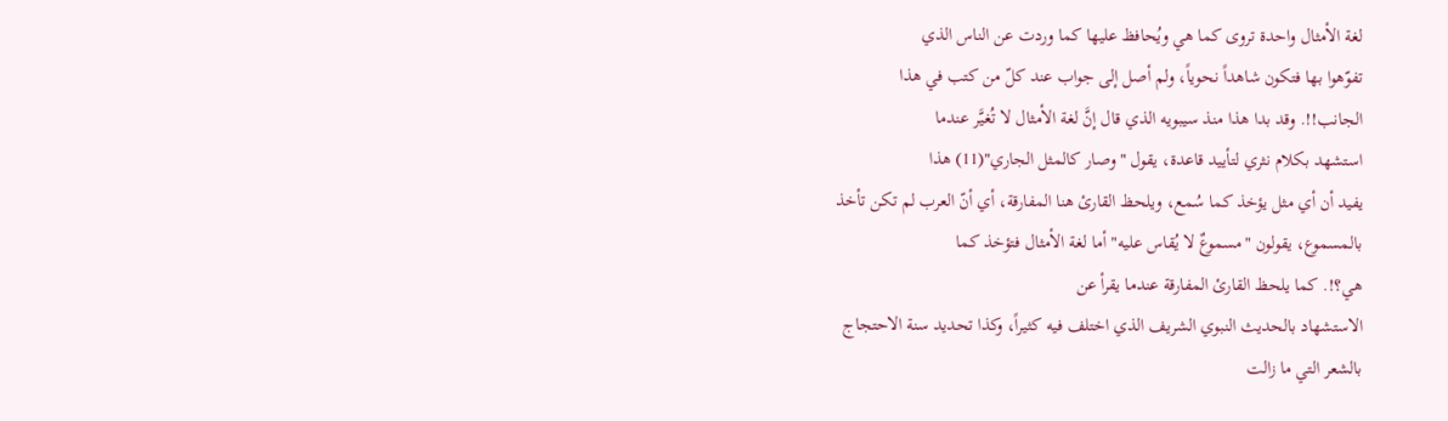لغة الأمثال واحدة تروى كما هي ويُحافظ عليها كما وردت عن الناس الذي
تفوّهوا بها فتكون شاهداً نحوياً، ولم أصل إلى جواب عند كلّ من كتب في هذا
الجانب!!. وقد بدا هذا منذ سيبويه الذي قال إنَّ لغة الأمثال لا تُغيَّر عندما
استشهد بكلام نثري لتأييد قاعدة، يقول "وصار كالمثل الجاري"(11) هذا
يفيد أن أي مثل يؤخذ كما سُمع، ويلحظ القارئ هنا المفارقة، أي أنّ العرب لم تكن تأخذ
بالمسموع، يقولون "مسموعٌ لا يُقاس عليه" أما لغة الأمثال فتؤخذ كما
هي؟!. كما يلحظ القارئ المفارقة عندما يقرأ عن
الاستشهاد بالحديث النبوي الشريف الذي اختلف فيه كثيراً، وكذا تحديد سنة الاحتجاج
بالشعر التي ما زالت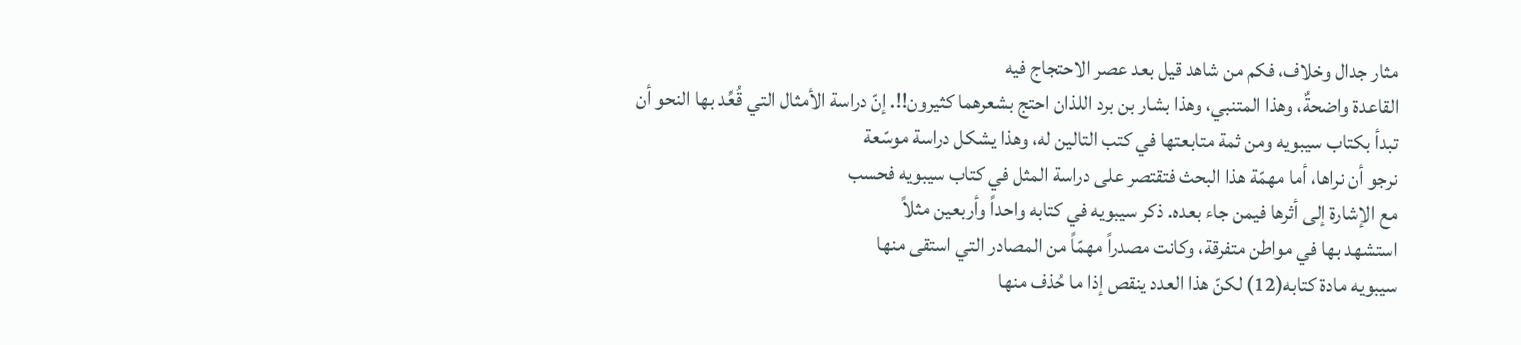مثار جدال وخلاف، فكم من شاهد قيل بعد عصر الاحتجاج فيه
القاعدة واضحةٌ، وهذا المتنبي، وهذا بشار بن برد اللذان احتج بشعرهما كثيرون!!. إنّ دراسة الأمثال التي قُعِّد بها النحو أن
تبدأ بكتاب سيبويه ومن ثمة متابعتها في كتب التالين له، وهذا يشكل دراسة موسّعة
نرجو أن نراها، أما مهمّة هذا البحث فتقتصر على دراسة المثل في كتاب سيبويه فحسب
مع الإشارة إلى أثرها فيمن جاء بعده. ذكر سيبويه في كتابه واحداً وأربعين مثلاً
استشهد بها في مواطن متفرقة، وكانت مصدراً مهمّاً من المصادر التي استقى منها
سيبويه مادة كتابه(12) لكنّ هذا العدد ينقص إذا ما حُذف منها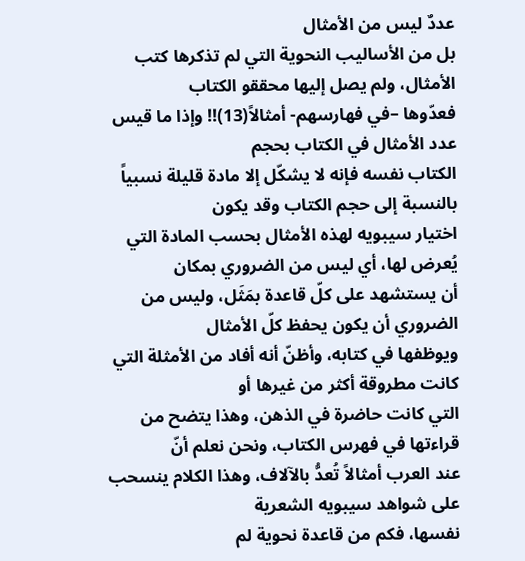عددٌ ليس من الأمثال
بل من الأساليب النحوية التي لم تذكرها كتب الأمثال، ولم يصل إليها محققو الكتاب
فعدّوها –في فهارسهم- أمثالاً(13)!! وإذا ما قيس عدد الأمثال في الكتاب بحجم
الكتاب نفسه فإنه لا يشكّل إلا مادة قليلة نسبياً بالنسبة إلى حجم الكتاب وقد يكون
اختيار سيبويه لهذه الأمثال بحسب المادة التي يُعرض لها، أي ليس من الضروري بمكان
أن يستشهد على كلّ قاعدة بمَثَل، وليس من الضروري أن يكون يحفظ كلّ الأمثال
ويوظفها في كتابه، وأظنّ أنه أفاد من الأمثلة التي كانت مطروقة أكثر من غيرها أو
التي كانت حاضرة في الذهن، وهذا يتضح من قراءتها في فهرس الكتاب، ونحن نعلم أنّ
عند العرب أمثالاً تُعدُّ بالآلاف، وهذا الكلام ينسحب على شواهد سيبويه الشعرية
نفسها، فكم من قاعدة نحوية لم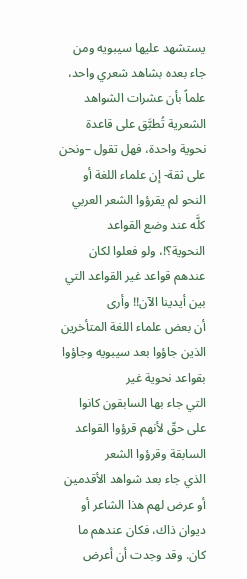يستشهد عليها سيبويه ومن جاء بعده بشاهد شعري واحد،
علماً بأن عشرات الشواهد الشعرية تُطبَّق على قاعدة نحوية واحدة، فهل تقول –ونحن
على ثقة- إن علماء اللغة أو النحو لم يقرؤوا الشعر العربي كلَّه عند وضع القواعد
النحوية؟!، ولو فعلوا لكان عندهم قواعد غير القواعد التي بين أيدينا الآن!! وأرى
أن بعض علماء اللغة المتأخرين الذين جاؤوا بعد سيبويه وجاؤوا بقواعد نحوية غير
التي جاء بها السابقون كانوا على حقّ لأنهم قرؤوا القواعد السابقة وقرؤوا الشعر
الذي جاء بعد شواهد الأقدمين أو عرض لهم هذا الشاعر أو ديوان ذاك، فكان عندهم ما
كان. وقد وجدت أن أعرض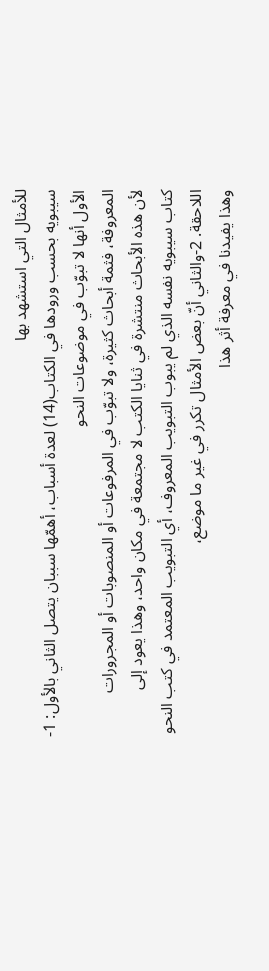للأمثال التي استشهد بها
سيبويه بحسب ورودها في الكتاب(14) لعدة أسباب، أهمّها سببان يتصل الثاني بالأول: 1-الأول أنها لا تبوّب في موضوعات النحو
المعروفة، فثمة أبحاث كثيرة، ولا تبوّب في المرفوعات أو المنصوبات أو المجرورات
لأن هذه الأبحاث منتشرة في ثنايا الكتب لا مجتمعة في مكان واحد، وهذا يعود إلى
كتاب سيبويه نفسه الذي لم يبوب التبويب المعروف، أي التبويب المعتمد في كتب النحو
اللاحقة. 2-والثاني أنّ بعض الأمثال تكرر في غير ما موضع،
وهذا يفيدنا في معرفة أثر هذا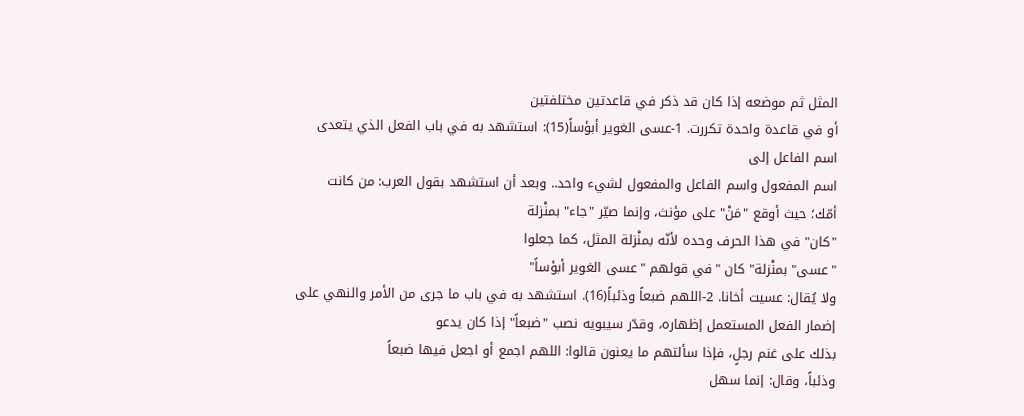المثل ثم موضعه إذا كان قد ذكر في قاعدتين مختلفتين
أو في قاعدة واحدة تكررت. 1-عسى الغوير أبؤساً(15): استشهد به في باب الفعل الذي يتعدى اسم الفاعل إلى
اسم المفعول واسم الفاعل والمفعول لشيء واحد.. وبعد أن استشهد بقول العرب: من كانت
أمّك؛ حيث أوقع "مَنْ" على مؤنث، وإنما صيّر "جاء" بمنْزلة
"كان" في هذا الحرف وحده لأنّه بمنْزلة المثل، كما جعلوا
"عسى" بمنْزلة" كان "في قولهم "عسى الغوير أبؤساً"
ولا يُقال: عسيت أخانا. 2-اللهم ضبعاً وذئباً(16). استشهد به في باب ما جرى من الأمر والنهي على
إضمار الفعل المستعمل إظهاره، وقدّر سيبويه نصب "ضبعاً" إذا كان يدعو
بذلك على غنم رجلٍ، فإذا سألتهم ما يعنون قالوا: اللهم اجمع أو اجعل فيها ضبعاً
وذئباً، وقال: إنما سهل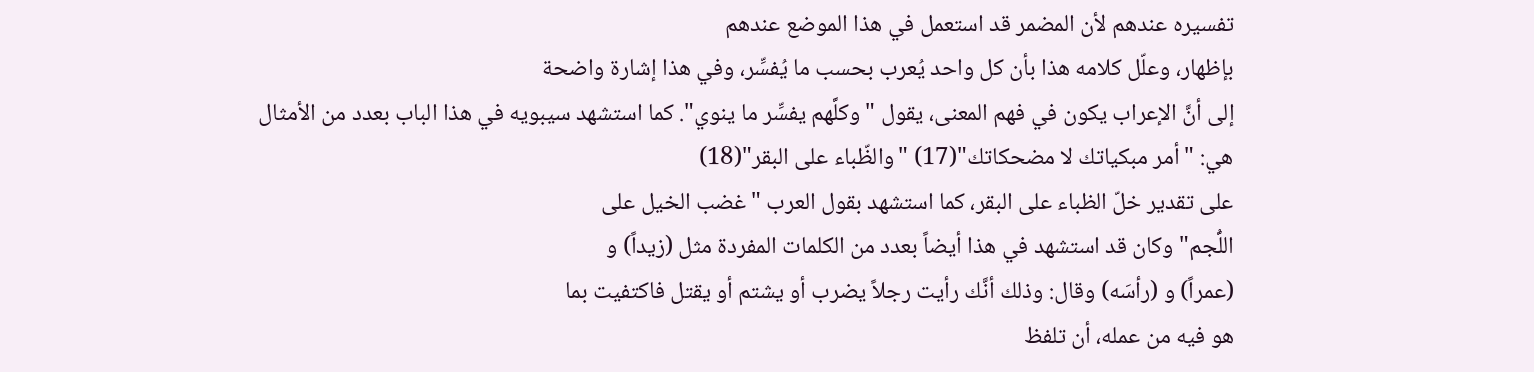تفسيره عندهم لأن المضمر قد استعمل في هذا الموضع عندهم
بإظهار، وعلّل كلامه هذا بأن كل واحد يُعرب بحسب ما يُفسِّر، وفي هذا إشارة واضحة
إلى أنَّ الإعراب يكون في فهم المعنى، يقول "وكلَّهم يفسِّر ما ينوي". كما استشهد سيبويه في هذا الباب بعدد من الأمثال
هي: "أمر مبكياتك لا مضحكاتك"(17) "والظّباء على البقر"(18)
على تقدير خلّ الظباء على البقر، كما استشهد بقول العرب "غضب الخيل على
اللُّجم" وكان قد استشهد في هذا أيضاً بعدد من الكلمات المفردة مثل (زيداً) و
(عمراً) و (رأسَه) وقال: وذلك أنَّك رأيت رجلاً يضرب أو يشتم أو يقتل فاكتفيت بما
هو فيه من عمله، أن تلفظ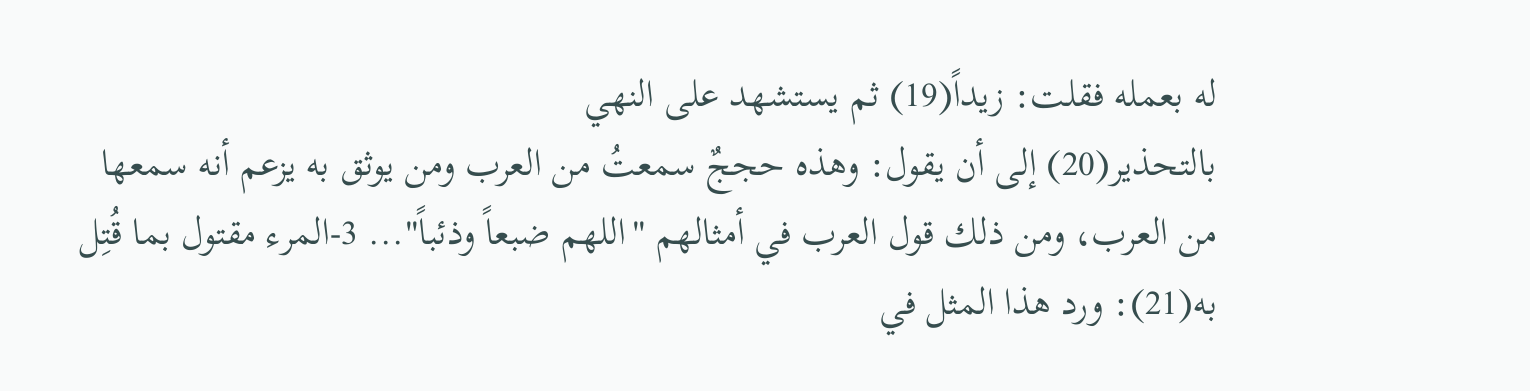له بعمله فقلت: زيداً(19) ثم يستشهد على النهي
بالتحذير(20) إلى أن يقول: وهذه حججٌ سمعتُ من العرب ومن يوثق به يزعم أنه سمعها
من العرب، ومن ذلك قول العرب في أمثالهم "اللهم ضبعاً وذئباً"... 3-المرء مقتول بما قُتِل به(21): ورد هذا المثل في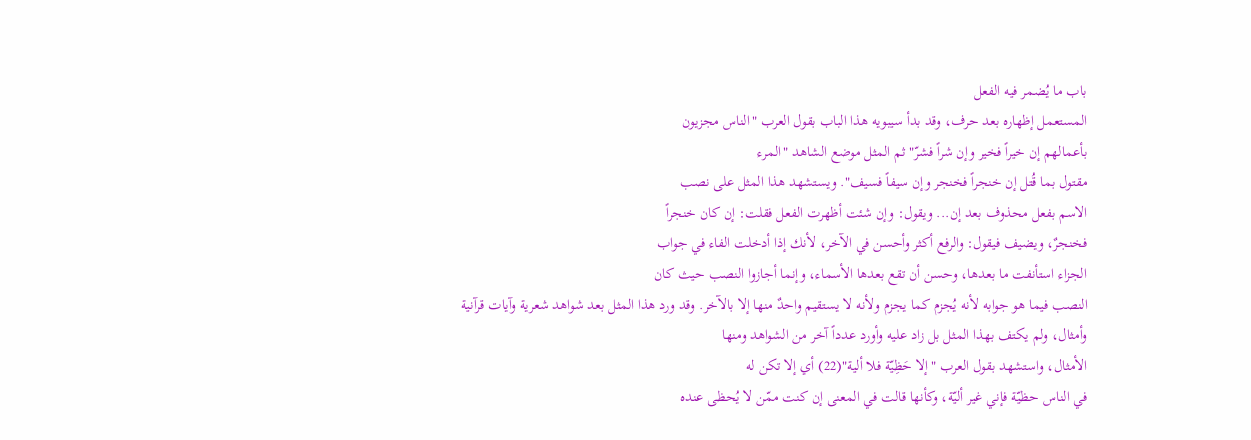باب ما يُضمر فيه الفعل
المستعمل إظهاره بعد حرف، وقد بدأ سيبويه هذا الباب بقول العرب "الناس مجزيون
بأعمالهم إن خيراً فخير وإن شراً فشرّ" ثم المثل موضع الشاهد "المرء
مقتول بما قُتل إن خنجراً فخنجر وإن سيفاً فسيف". ويستشهد هذا المثل على نصب
الاسم بفعل محذوف بعد إن... ويقول: وإن شئت أظهرت الفعل فقلت: إن كان خنجراً
فخنجرٌ، ويضيف فيقول: والرفع أكثر وأحسن في الآخر، لأنك إذا أدخلت الفاء في جواب
الجزاء استأنفت ما بعدها، وحسن أن تقع بعدها الأسماء، وإنما أجازوا النصب حيث كان
النصب فيما هو جوابه لأنه يُجزم كما يجزم ولأنه لا يستقيم واحدٌ منها إلا بالآخر. وقد ورد هذا المثل بعد شواهد شعرية وآيات قرآنية
وأمثال، ولم يكتف بهذا المثل بل زاد عليه وأورد عدداً آخر من الشواهد ومنها
الأمثال، واستشهد بقول العرب "إلا حَظِيّة فلا ألية"(22) أي إلا تكن له
في الناس حظيّة فإني غير أليّة، وكأنها قالت في المعنى إن كنت ممّن لا يُحظى عنده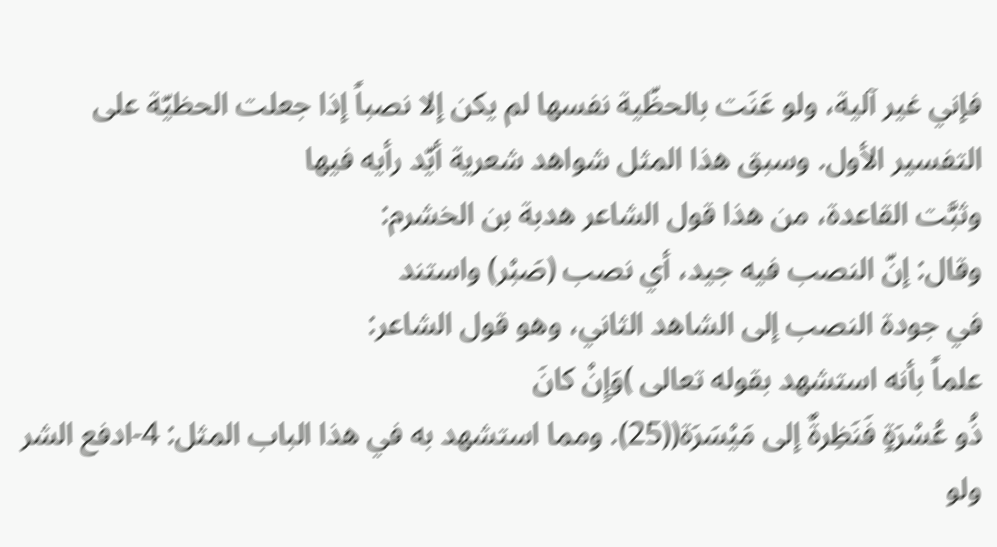فإني غير آلية، ولو عَنَت بالحظّية نفسها لم يكن إلا نصباً إذا جعلت الحظيّة على
التفسير الأول. وسبق هذا المثل شواهد شعرية أيّد رأيه فيها
وثبَّت القاعدة، من هذا قول الشاعر هدبة بن الخشرم:
وقال: إنّ النصب فيه جيد، أي نصب (صَبْر) واستند
في جودة النصب إلى الشاهد الثاني، وهو قول الشاعر:
علماً بأنه استشهد بقوله تعالى )وَإِنْ كانَ
ذُو عُسْرَةٍ فَنَظِرةٌ إلى مَيْسَرَة((25). ومما استشهد به في هذا الباب المثل: 4-ادفع الشر ولو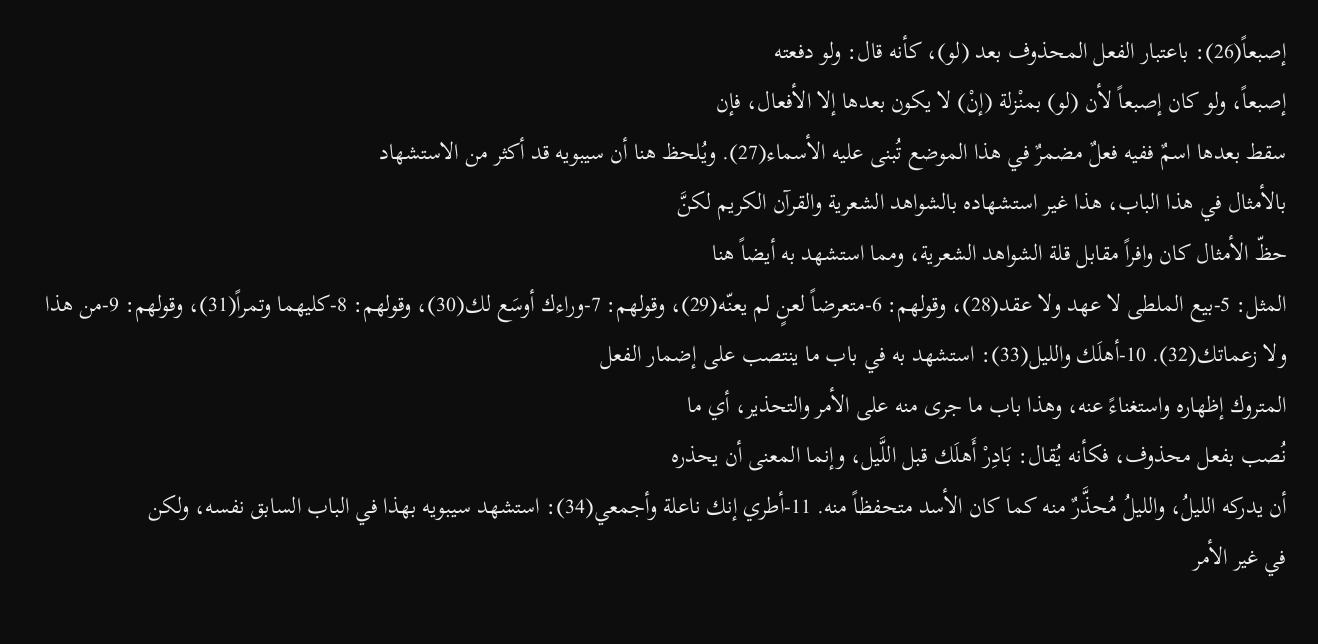إصبعاً(26): باعتبار الفعل المحذوف بعد (لو)، كأنه قال: ولو دفعته
إصبعاً، ولو كان إصبعاً لأن (لو) بمنْزلة (إنْ) لا يكون بعدها إلا الأفعال، فإن
سقط بعدها اسمٌ ففيه فعلٌ مضمرٌ في هذا الموضع تُبنى عليه الأسماء(27). ويُلحظ هنا أن سيبويه قد أكثر من الاستشهاد
بالأمثال في هذا الباب، هذا غير استشهاده بالشواهد الشعرية والقرآن الكريم لكنَّ
حظّ الأمثال كان وافراً مقابل قلة الشواهد الشعرية، ومما استشهد به أيضاً هنا
المثل: 5-بيع الملطى لا عهد ولا عقد(28)، وقولهم: 6-متعرضاً لعنٍ لم يعنّه(29)، وقولهم: 7-وراءك أوسَع لك(30)، وقولهم: 8-كليهما وتمراً(31)، وقولهم: 9-من هذا ولا زعماتك(32). 10-أهلَك والليل(33): استشهد به في باب ما ينتصب على إضمار الفعل
المتروك إظهاره واستغناءً عنه، وهذا باب ما جرى منه على الأمر والتحذير، أي ما
نُصب بفعل محذوف، فكأنه يُقال: بَادِرْ أَهلَك قبل اللَّيل، وإنما المعنى أن يحذره
أن يدركه الليلُ، والليلُ مُحذَّرٌ منه كما كان الأسد متحفظاً منه. 11-أطري إنك ناعلة وأجمعي(34): استشهد سيبويه بهذا في الباب السابق نفسه، ولكن
في غير الأمر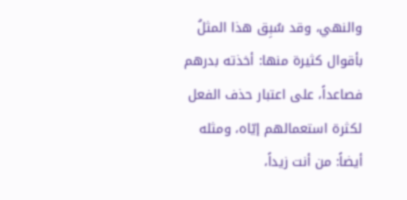والنهي، وقد سُبِق هذا المثلُ بأقوال كثيرة منها: أخذته بدرهم
فصاعداً، على اعتبار حذف الفعل لكثرة استعمالهم إيّاه، ومثله أيضاً: من أنت زيداً،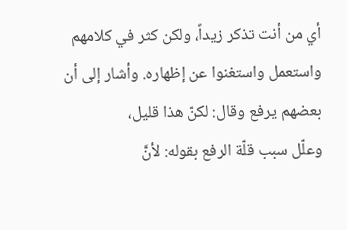أي من أنت تذكر زيداً، ولكن كثر في كلامهم واستعمل واستغنوا عن إظهاره. وأشار إلى أن بعضهم يرفع وقال: لكنّ هذا قليل،
وعلّل سبب قلّة الرفع بقوله: لأنَّ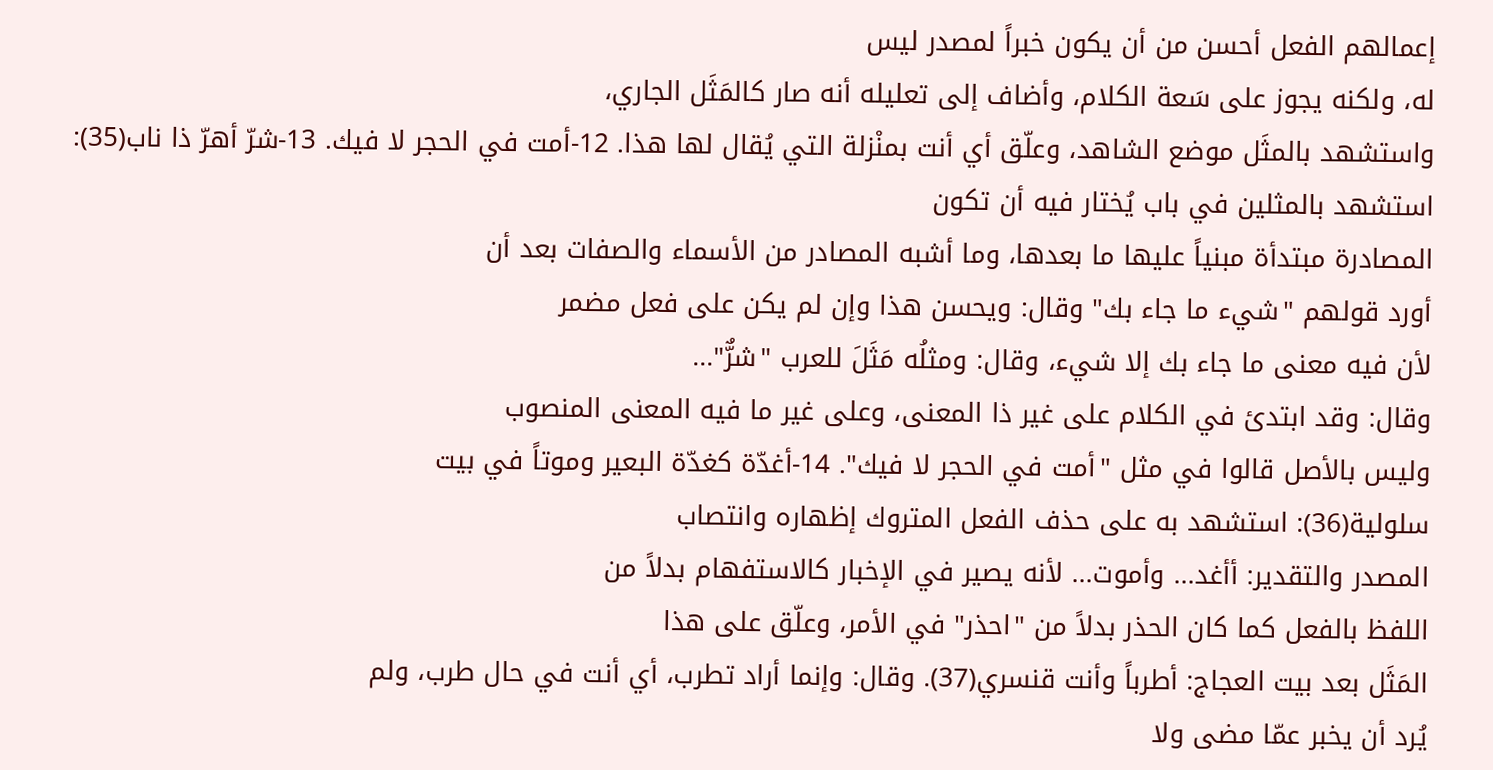إعمالهم الفعل أحسن من أن يكون خبراً لمصدر ليس
له، ولكنه يجوز على سَعة الكلام، وأضاف إلى تعليله أنه صار كالمَثَل الجاري،
واستشهد بالمثَل موضع الشاهد، وعلّق أي أنت بمنْزلة التي يُقال لها هذا. 12-أمت في الحجر لا فيك. 13-شرّ أهرّ ذا ناب(35): استشهد بالمثلين في باب يُختار فيه أن تكون
المصادرة مبتدأة مبنياً عليها ما بعدها، وما أشبه المصادر من الأسماء والصفات بعد أن
أورد قولهم "شيء ما جاء بك" وقال: ويحسن هذا وإن لم يكن على فعل مضمر
لأن فيه معنى ما جاء بك إلا شيء، وقال: ومثلُه مَثَلَ للعرب "شرٌّ"...
وقال: وقد ابتدئ في الكلام على غير ذا المعنى، وعلى غير ما فيه المعنى المنصوب
وليس بالأصل قالوا في مثل "أمت في الحجر لا فيك". 14-أغدّة كغدّة البعير وموتاً في بيت
سلولية(36): استشهد به على حذف الفعل المتروك إظهاره وانتصاب
المصدر والتقدير: أأغد... وأموت... لأنه يصير في الإخبار كالاستفهام بدلاً من
اللفظ بالفعل كما كان الحذر بدلاً من "احذر" في الأمر، وعلّق على هذا
المَثَل بعد بيت العجاج: أطرباً وأنت قنسري(37). وقال: وإنما أراد تطرب، أي أنت في حال طرب، ولم
يُرد أن يخبر عمّا مضى ولا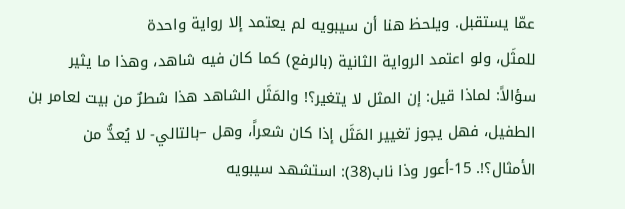عمّا يستقبل. ويلحظ هنا أن سيبويه لم يعتمد إلا رواية واحدة
للمثَل، ولو اعتمد الرواية الثانية (بالرفع) كما كان فيه شاهد، وهذا ما يثير
سؤالاً: لماذا قيل: إن المثل لا يتغير؟! والمَثَل الشاهد هذا شطرٌ من بيت لعامر بن
الطفيل، فهل يجوز تغيير المَثَل إذا كان شعراً، وهل –بالتالي- لا يُعدُّ من
الأمثال؟!. 15-أعور وذا ناب(38): استشهد سيبويه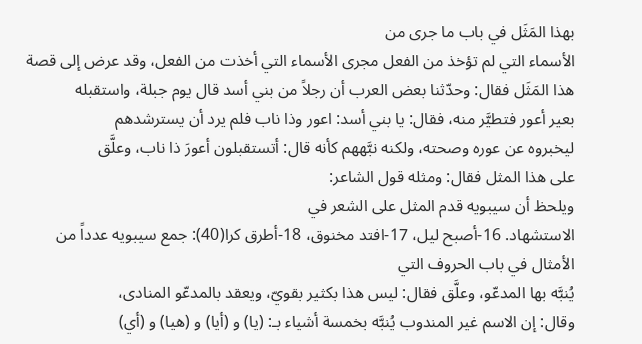بهذا المَثَل في باب ما جرى من
الأسماء التي لم تؤخذ من الفعل مجرى الأسماء التي أخذت من الفعل، وقد عرض إلى قصة
هذا المَثَل فقال: وحدّثنا بعض العرب أن رجلاً من بني أسد قال يوم جبلة، واستقبله
بعير أعور فتطيَّر منه، فقال: يا بني أسد: اعور وذا ناب فلم يرد أن يسترشدهم
ليخبروه عن عوره وصحته، ولكنه نبَّههم كأنه قال: أتستقبلون أعورَ ذا ناب، وعلَّق
على هذا المثل فقال: ومثله قول الشاعر:
ويلحظ أن سيبويه قدم المثل على الشعر في
الاستشهاد. 16-أصبح ليل، 17-افتد مخنوق، 18-أطرق كرا(40): جمع سيبويه عدداً من الأمثال في باب الحروف التي
يُنبَّه بها المدعّو، وعلَّق فقال: ليس هذا بكثير بقويّ، ويعقد بالمدعّو المنادى،
وقال: إن الاسم غير المندوب يُنبَّه بخمسة أشياء بـ: (يا) و (أيا) و (هيا) و (أي)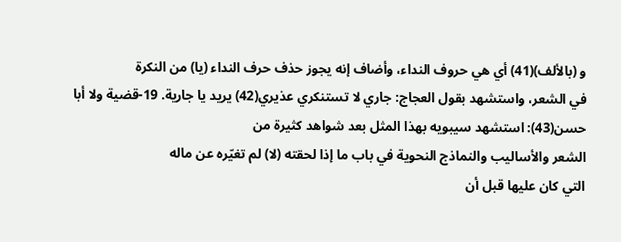و (بالألف)(41) أي هي حروف النداء، وأضاف إنه يجوز حذف حرف النداء (يا) من النكرة
في الشعر، واستشهد بقول العجاج: جاري لا تستنكري عذيري(42) يريد يا جارية. 19-قضية ولا أبا حسن(43): استشهد سيبويه بهذا المثل بعد شواهد كثيرة من
الشعر والأساليب والنماذج النحوية في باب ما إذا لحقته (لا) لم تغيّره عن ماله
التي كان عليها قبل أن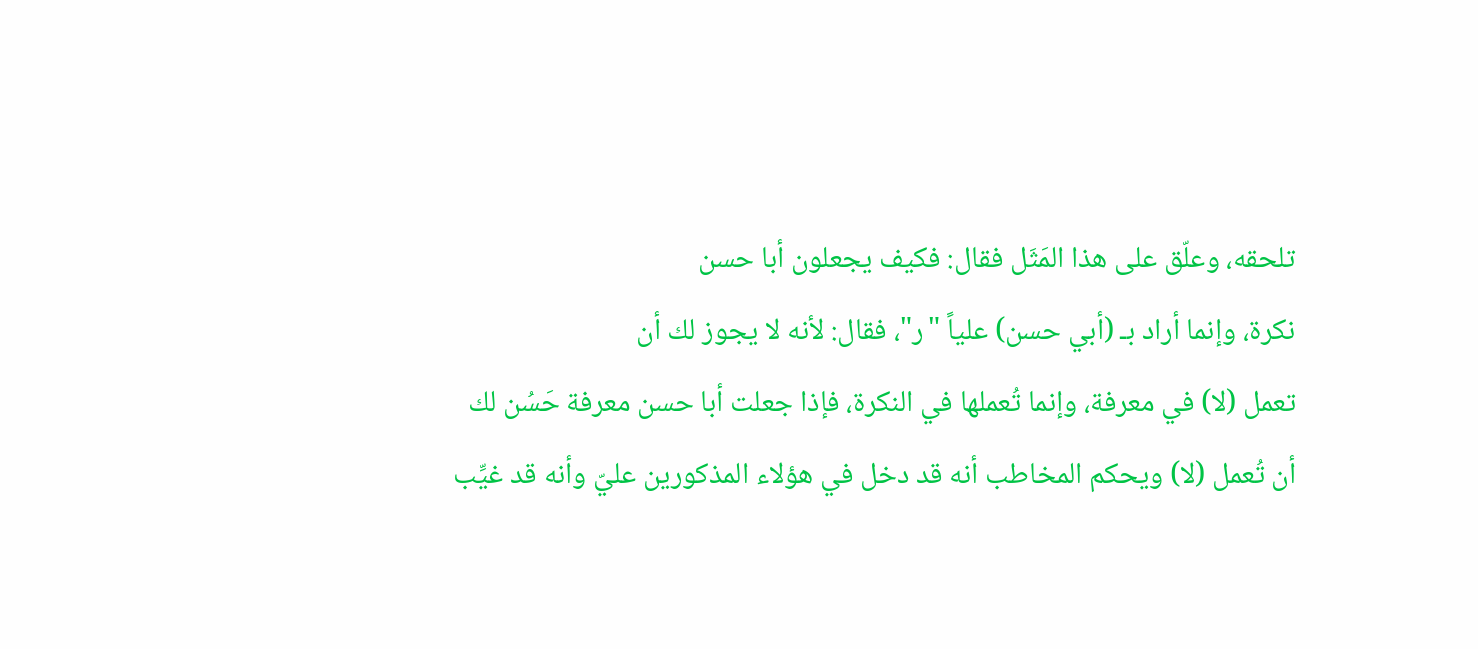تلحقه، وعلّق على هذا المَثَل فقال: فكيف يجعلون أبا حسن
نكرة، وإنما أراد بـ (أبي حسن) علياً "ر"، فقال: لأنه لا يجوز لك أن
تعمل (لا) في معرفة، وإنما تُعملها في النكرة، فإذا جعلت أبا حسن معرفة حَسُن لك
أن تُعمل (لا) ويحكم المخاطب أنه قد دخل في هؤلاء المذكورين عليّ وأنه قد غيِّب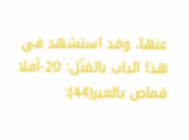عنها، وقد استشهد في هذا الباب بالمَثَل: 20-أفلا قماص بالعير(44):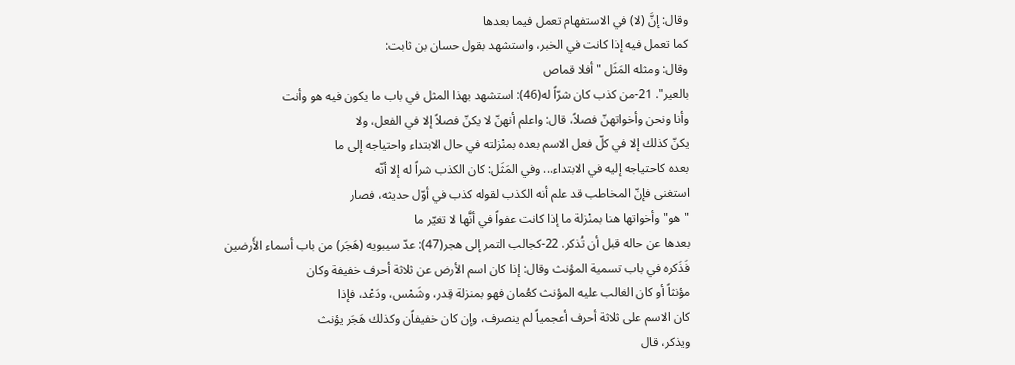وقال: إنَّ (لا) في الاستفهام تعمل فيما بعدها
كما تعمل فيه إذا كانت في الخبر، واستشهد بقول حسان بن ثابت:
وقال: ومثله المَثَل "أفلا قماص
بالعير". 21-من كذب كان شرّاً له(46): استشهد بهذا المثل في باب ما يكون فيه هو وأنت
وأنا ونحن وأخواتهنّ فصلاً، قال: واعلم أنهنّ لا يكنّ فصلاً إلا في الفعل، ولا
يكنّ كذلك إلا في كلّ فعل الاسم بعده بمنْزلته في حال الابتداء واحتياجه إلى ما
بعده كاحتياجه إليه في الابتداء... وفي المَثَل: كان الكذب شراً له إلا أنّه
استغنى فإنّ المخاطب قد علم أنه الكذب لقوله كذب في أوّل حديثه، فصار
"هو" وأخواتها هنا بمنْزلة ما إذا كانت عفواً في أنَّها لا تغيّر ما
بعدها عن حاله قبل أن تُذكر. 22-كجالب التمر إلى هجر(47): عدّ سيبويه (هَجَر) من باب أسماء الأَرضين
فَذَكره في باب تسمية المؤنث وقال: إذا كان اسم الأرض عن ثلاثة أحرف خفيفة وكان
مؤنثاً أو كان الغالب عليه المؤنث كعُمان فهو بمنزلة قِدر، وشَمْس، ودَعْد، فإذا
كان الاسم على ثلاثة أحرف أعجمياً لم ينصرف، وإن كان خفيفاًن وكذلك هَجَر يؤنث
ويذكر، قال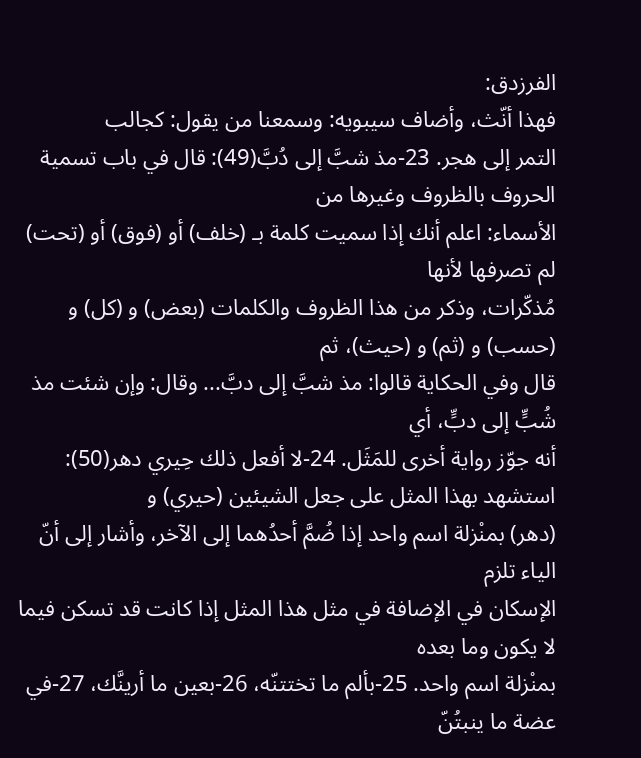الفرزدق:
فهذا أنّث، وأضاف سيبويه: وسمعنا من يقول: كجالب
التمر إلى هجر. 23-مذ شبَّ إلى دُبَّ(49): قال في باب تسمية الحروف بالظروف وغيرها من
الأسماء: اعلم أنك إذا سميت كلمة بـ (خلف) أو (فوق) أو (تحت) لم تصرفها لأنها
مُذكّرات، وذكر من هذا الظروف والكلمات (بعض) و (كل) و (حسب) و (ثم) و (حيث)، ثم
قال وفي الحكاية قالوا: مذ شبَّ إلى دبَّ... وقال: وإن شئت مذ شُبٍّ إلى دبٍّ، أي
أنه جوّز رواية أخرى للمَثَل. 24-لا أفعل ذلك حِيري دهر(50): استشهد بهذا المثل على جعل الشيئين (حيري) و
(دهر) بمنْزلة اسم واحد إذا ضُمَّ أحدُهما إلى الآخر، وأشار إلى أنّ الياء تلزم
الإسكان في الإضافة في مثل هذا المثل إذا كانت قد تسكن فيما لا يكون وما بعده
بمنْزلة اسم واحد. 25-بألم ما تختتنّه، 26-بعين ما أرينَّك، 27-في
عضة ما ينبتُنّ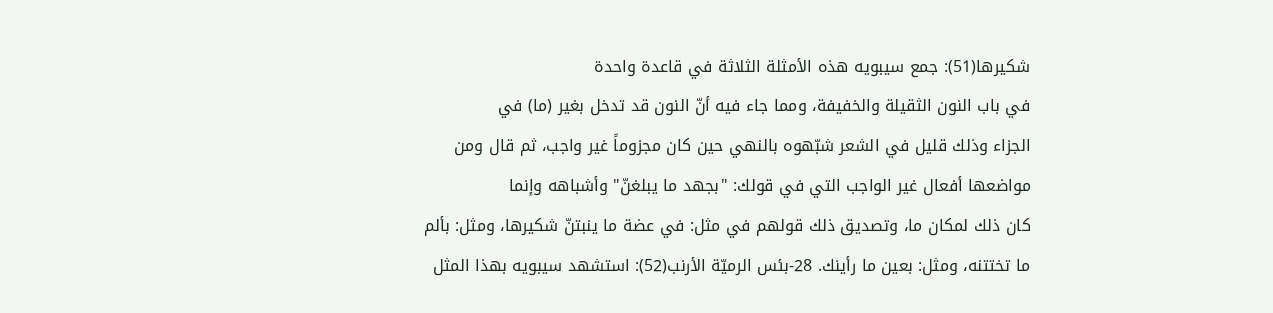شكيرها(51): جمع سيبويه هذه الأمثلة الثلاثة في قاعدة واحدة
في باب النون الثقيلة والخفيفة، ومما جاء فيه أنّ النون قد تدخل بغير (ما) في
الجزاء وذلك قليل في الشعر شبّهوه بالنهي حين كان مجزوماً غير واجب، ثم قال ومن
مواضعها أفعال غير الواجب التي في قولك: "بجهد ما يبلغنّ" وأشباهه وإنما
كان ذلك لمكان ما، وتصديق ذلك قولهم في مثل: في عضة ما ينبتنّ شكيرها، ومثل: بألم
ما تختتنه، ومثل: بعين ما رأينك. 28-بئس الرميّة الأرنب(52): استشهد سيبويه بهذا المثل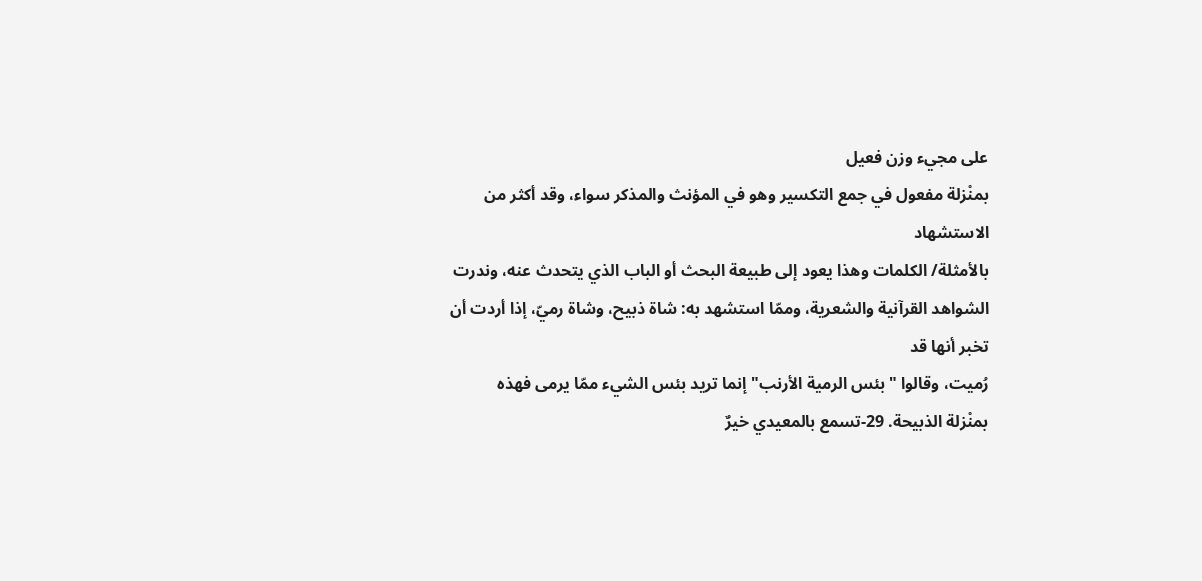على مجيء وزن فعيل
بمنْزلة مفعول في جمع التكسير وهو في المؤنث والمذكر سواء، وقد أكثر من الاستشهاد
بالأمثلة/ الكلمات وهذا يعود إلى طبيعة البحث أو الباب الذي يتحدث عنه، وندرت
الشواهد القرآنية والشعرية، وممّا استشهد به: شاة ذبيح، وشاة رميّ، إذا أردت أن تخبر أنها قد
رُميت، وقالوا "بئس الرمية الأرنب" إنما تريد بئس الشيء ممّا يرمى فهذه
بمنْزلة الذبيحة. 29-تسمع بالمعيدي خيرٌ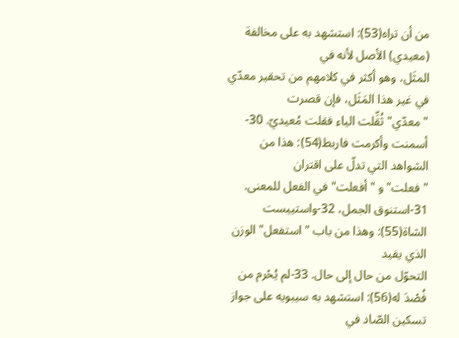من أن تراه(53): استشهد به على مخالفة (معيدي) الأصل لأنه في
المثَل، وهو أكثر في كلامهم من تحقير معدّي في غير هذا المَثَل، فإن قصرت
"معدّي" ثُقِّلت الياء فقلت مُعيديّ. 30-أسمنت وأكرمت فاربط(54): هذا من الشواهد التي تدلّ على اقتران
"فعلت" و "أفعلت" في الفعل للمعنى. 31-استنوق الجمل، 32-واستييست الشاة(55): وهذا من باب "استفعل" الوزن الذي يفيد
التحوّل من حال إلى حال. 33-لم يُحْرم من فُصْدَ له(56): استشهد به سيبويه على جواز تسكين الصّاد في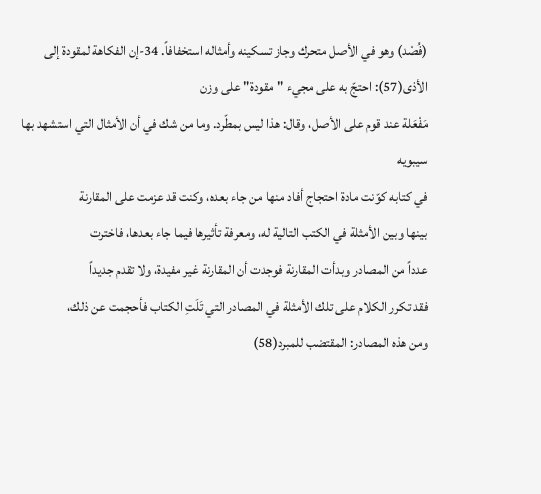(فُصْد) وهو في الأصل متحرك وجاز تسكينه وأمثاله استخفافاً. 34-إن الفكاهة لمقودة إلى الأذى(57): احتجّ به على مجيء "مقودة" على وزن
مَفْعَلة عند قوم على الأصل، وقال: هذا ليس بمطّرد. وما من شك في أن الأمثال التي استشهد بها سيبويه
في كتابه كوّنت مادة احتجاج أفاد منها من جاء بعده، وكنت قد عزمت على المقارنة
بينها وبين الأمثلة في الكتب التالية له، ومعرفة تأثيرها فيما جاء بعدها، فاخترت
عدداً من المصادر وبدأت المقارنة فوجدت أن المقارنة غير مفيدة، ولا تقدم جديداً
فقد تكرر الكلام على تلك الأمثلة في المصادر التي تَلَتِ الكتاب فأحجمت عن ذلك،
ومن هذه المصادر: المقتضب للمبرد(58)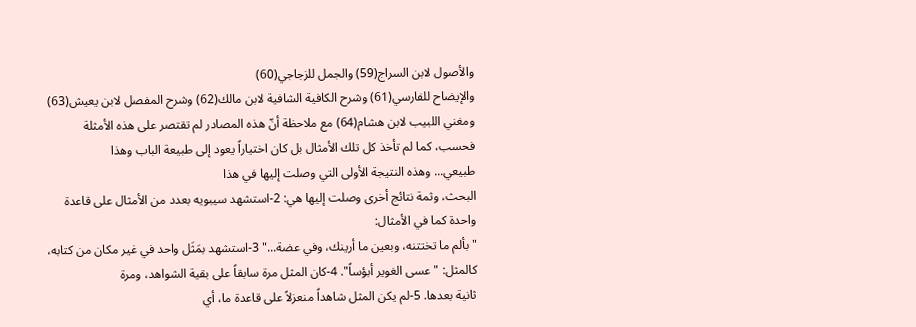والأصول لابن السراج(59) والجمل للزجاجي(60)
والإيضاح للفارسي(61) وشرح الكافية الشافية لابن مالك(62) وشرح المفصل لابن يعيش(63)
ومغني اللبيب لابن هشام(64) مع ملاحظة أنّ هذه المصادر لم تقتصر على هذه الأمثلة
فحسب، كما لم تأخذ كل تلك الأمثال بل كان اختياراً يعود إلى طبيعة الباب وهذا
طبيعي... وهذه النتيجة الأولى التي وصلت إليها في هذا
البحث، وثمة نتائج أخرى وصلت إليها هي: 2-استشهد سيبويه بعدد من الأمثال على قاعدة
واحدة كما في الأمثال:
"بألم ما تختتنه، وبعين ما أرينك، وفي عضة..." 3-استشهد بمَثَل واحد في غير مكان من كتابه،
كالمثل: "عسى الغوير أبؤساً". 4-كان المثل مرة سابقاً على بقية الشواهد، ومرة
ثانية بعدها. 5-لم يكن المثل شاهداً منعزلاً على قاعدة ما، أي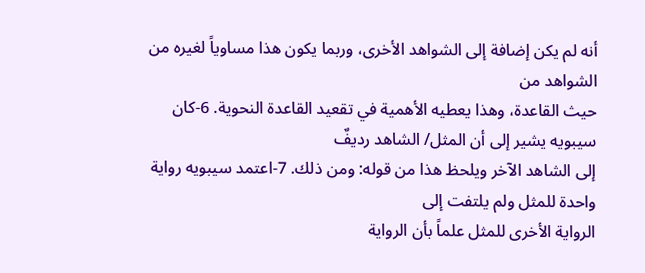أنه لم يكن إضافة إلى الشواهد الأخرى، وربما يكون هذا مساوياً لغيره من الشواهد من
حيث القاعدة، وهذا يعطيه الأهمية في تقعيد القاعدة النحوية. 6-كان سيبويه يشير إلى أن المثل/ الشاهد رديفٌ
إلى الشاهد الآخر ويلحظ هذا من قوله: ومن ذلك. 7-اعتمد سيبويه رواية واحدة للمثل ولم يلتفت إلى
الرواية الأخرى للمثل علماً بأن الرواية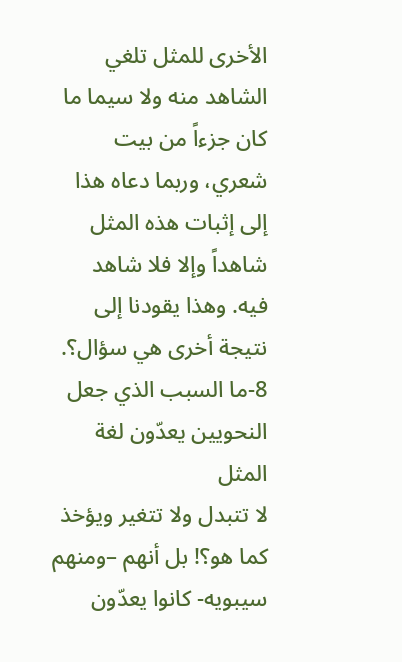الأخرى للمثل تلغي الشاهد منه ولا سيما ما
كان جزءاً من بيت شعري، وربما دعاه هذا إلى إثبات هذه المثل شاهداً وإلا فلا شاهد
فيه. وهذا يقودنا إلى نتيجة أخرى هي سؤال؟. 8-ما السبب الذي جعل النحويين يعدّون لغة المثل
لا تتبدل ولا تتغير ويؤخذ كما هو؟! بل أنهم –ومنهم سيبويه- كانوا يعدّون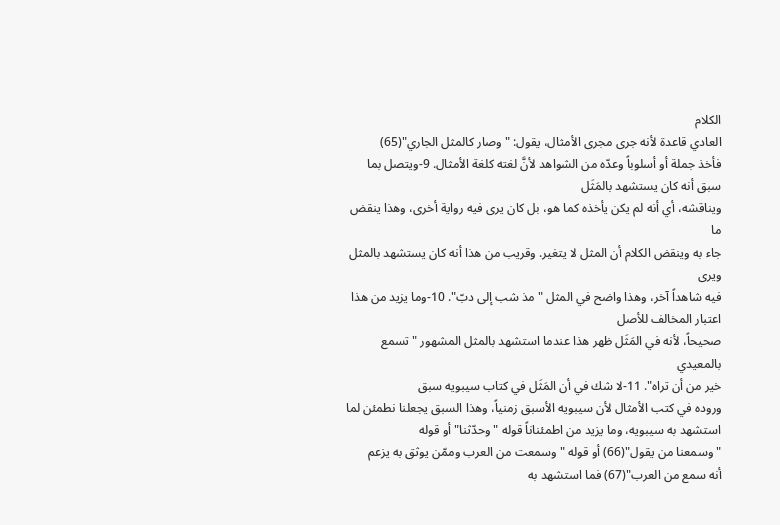الكلام
العادي قاعدة لأنه جرى مجرى الأمثال، يقول: "وصار كالمثل الجاري"(65)
فأخذ جملة أو أسلوباً وعدّه من الشواهد لأنَّ لغته كلغة الأمثال. 9-ويتصل بما سبق أنه كان يستشهد بالمَثَل
ويناقشه، أي أنه لم يكن يأخذه كما هو، بل كان يرى فيه رواية أخرى، وهذا ينقض ما
جاء به وينقض الكلام أن المثل لا يتغير. وقريب من هذا أنه كان يستشهد بالمثل ويرى
فيه شاهداً آخر، وهذا واضح في المثل "مذ شب إلى دبّ". 10-وما يزيد من هذا اعتبار المخالف للأصل
صحيحاً، لأنه في المَثَل ظهر هذا عندما استشهد بالمثل المشهور "تسمع بالمعيدي
خير من أن تراه". 11-لا شك في أن المَثَل في كتاب سيبويه سبق
وروده في كتب الأمثال لأن سيبويه الأسبق زمنياً، وهذا السبق يجعلنا نطمئن لما
استشهد به سيبويه، وما يزيد من اطمئناناً قوله "وحدّثنا" أو قوله
"وسمعنا من يقول"(66) أو قوله "وسمعت من العرب وممّن يوثق به يزعم
أنه سمع من العرب"(67) فما استشهد به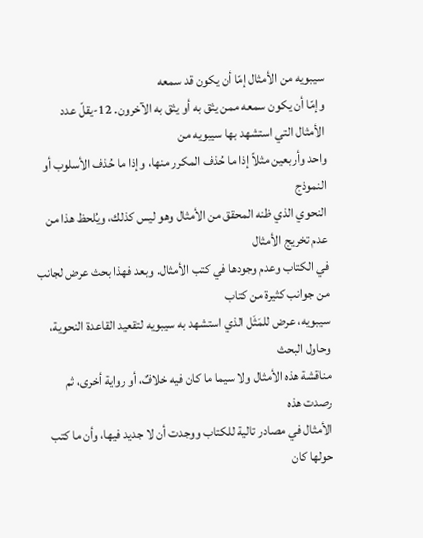سيبويه من الأمثال إمّا أن يكون قد سمعه
وإمّا أن يكون سمعه ممن يثق به أو يثق به الآخرون. 12-يقلّ عدد الأمثال التي استشهد بها سيبويه من
واحد وأربعين مثلاً إذا ما حُذف المكرر منها، وإذا ما حُذف الأسلوب أو النموذج
النحوي الذي ظنه المحقق من الأمثال وهو ليس كذلك، ويُلحظ هذا من عدم تخريج الأمثال
في الكتاب وعدم وجودها في كتب الأمثال. وبعد فهذا بحث عرض لجانب من جوانب كثيرة من كتاب
سيبويه، عرض للمَثَل الذي استشهد به سيبويه لتقعيد القاعدة النحوية، وحاول البحث
مناقشة هذه الأمثال ولا سيما ما كان فيه خلافٌ، أو رواية أخرى، ثم رصدت هذه
الأمثال في مصادر تالية للكتاب ووجدت أن لا جديد فيها، وأن ما كتب حولها كان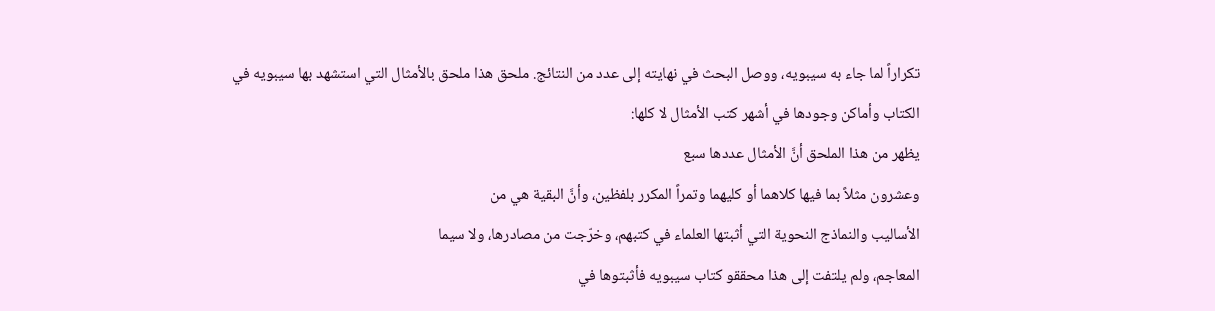تكراراً لما جاء به سيبويه، ووصل البحث في نهايته إلى عدد من النتائج. ملحق هذا ملحق بالأمثال التي استشهد بها سيبويه في
الكتاب وأماكن وجودها في أشهر كتب الأمثال لا كلها:
يظهر من هذا الملحق أنَّ الأمثال عددها سبع
وعشرون مثلاً بما فيها كلاهما أو كليهما وتمراً المكرر بلفظين، وأنَّ البقية هي من
الأساليب والنماذج النحوية التي أثبتها العلماء في كتبهم، وخرّجت من مصادرها، ولا سيما
المعاجم، ولم يلتفت إلى هذا محققو كتاب سيبويه فأثبتوها في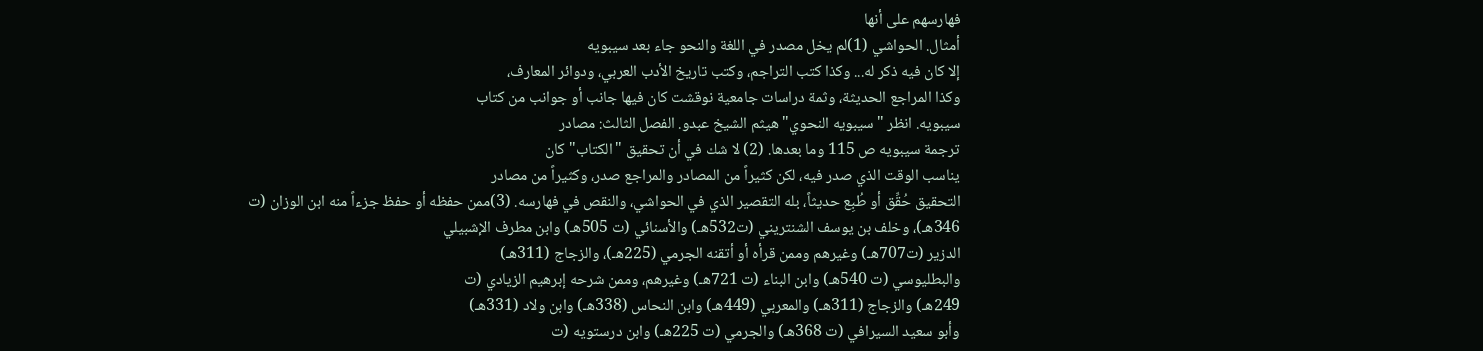فهارسهم على أنها
أمثال. الحواشي (1)لم يخل مصدر في اللغة والنحو جاء بعد سيبويه
إلا كان فيه ذكر له... وكذا كتب التراجم، وكتب تاريخ الأدب العربي، ودوائر المعارف،
وكذا المراجع الحديثة، وثمة دراسات جامعية نوقشت كان فيها جانب أو جوانب من كتاب
سيبويه. انظر "سيبويه النحوي" هيثم الشيخ عبدو. الفصل الثالث: مصادر
ترجمة سيبويه ص 115 وما بعدها. (2) لا شك في أن تحقيق "الكتاب" كان
يناسب الوقت الذي صدر فيه، لكن كثيراً من المصادر والمراجع صدر، وكثيراً من مصادر
التحقيق حُقِّق أو طُبِع حديثاً، بله التقصير الذي في الحواشي، والنقص في فهارسه. (3)ممن حفظه أو حفظ جزءاً منه ابن الوزان (ت
346هـ)، وخلف بن يوسف الشنتريني (ت532هـ) والأسنائي (ت 505هـ) وابن مطرف الإشبيلي
الدزير (ت707هـ) وغيرهم وممن قرأه أو أتقنه الجرمي (225هـ)، والزجاج (311هـ)
والبطليوسي (ت 540هـ) وابن البناء (ت 721هـ) وغيرهم، وممن شرحه إبرهيم الزيادي (ت
249هـ) والزجاج (311هـ) والمعربي (449هـ) وابن النحاس (338هـ) وابن ولاد (331هـ)
وأبو سعيد السيرافي (ت 368هـ) والجرمي (ت 225هـ) وابن درستويه (ت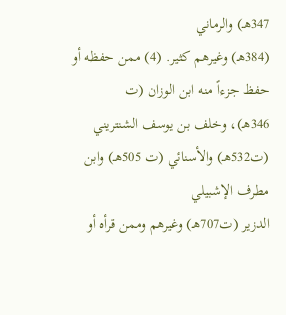347هـ) والرماني
(384هـ) وغيرهم كثير. (4) ممن حفظه أو حفظ جزءاً منه ابن الوزان (ت
346هـ)، وخلف بن يوسف الشنتريني (ت532هـ) والأسنائي (ت 505هـ) وابن مطرف الإشبيلي
الدزير (ت707هـ) وغيرهم وممن قرأه أو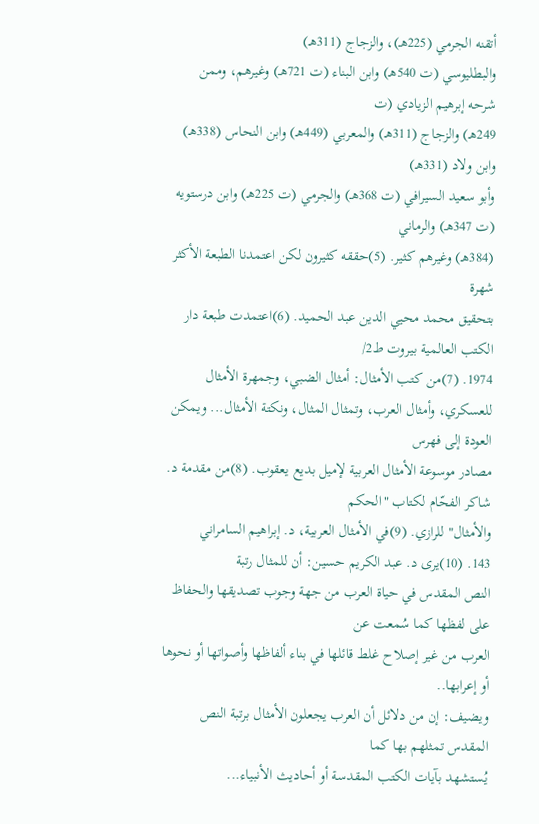أتقنه الجرمي (225هـ)، والزجاج (311هـ)
والبطليوسي (ت 540هـ) وابن البناء (ت 721هـ) وغيرهم، وممن شرحه إبرهيم الزيادي (ت
249هـ) والزجاج (311هـ) والمعربي (449هـ) وابن النحاس (338هـ) وابن ولاد (331هـ)
وأبو سعيد السيرافي (ت 368هـ) والجرمي (ت 225هـ) وابن درستويه (ت 347هـ) والرماني
(384هـ) وغيرهم كثير. (5)حققه كثيرون لكن اعتمدنا الطبعة الأكثر شهرة
بتحقيق محمد محيي الدين عبد الحميد. (6)اعتمدت طبعة دار الكتب العالمية بيروت ط2/
1974. (7)من كتب الأمثال: أمثال الضبي، وجمهرة الأمثال
للعسكري، وأمثال العرب، وتمثال المثال، ونكتة الأمثال... ويمكن العودة إلى فهرس
مصادر موسوعة الأمثال العربية لإميل بديع يعقوب. (8)من مقدمة د. شاكر الفحّام لكتاب "الحكم
والأمثال" للرازي. (9)في الأمثال العربية، د. إبراهيم السامراني
143. (10)يرى د. عبد الكريم حسين: أن للمثال رتبة
النص المقدس في حياة العرب من جهة وجوب تصديقها والحفاظ على لفظها كما سُمعت عن
العرب من غير إصلاح غلط قائلها في بناء ألفاظها وأصواتها أو نحوها أو إعرابها..
ويضيف: إن من دلائل أن العرب يجعلون الأمثال برتبة النص المقدس تمثلهم بها كما
يُستشهد بآيات الكتب المقدسة أو أحاديث الأنبياء...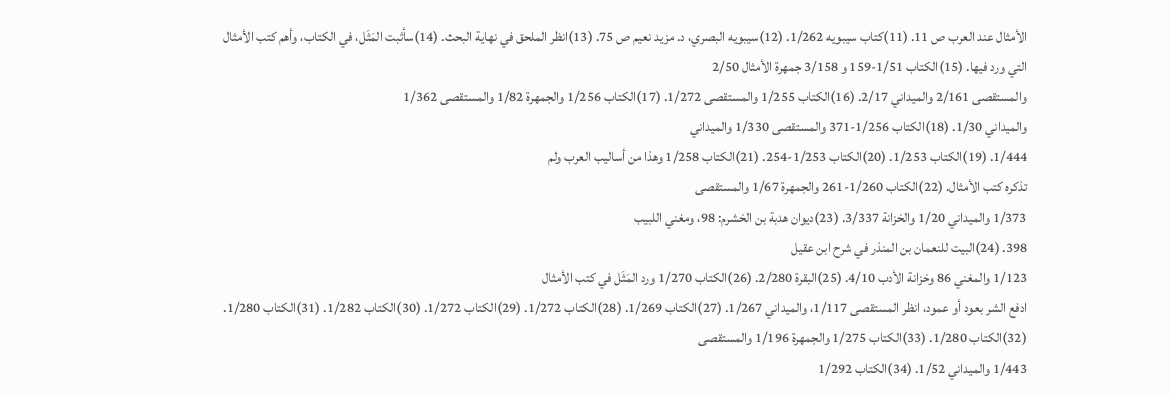الأمثال عند العرب ص 11. (11)كتاب سيبويه 1/262. (12)سيبويه البصري، د. مزيد نعيم ص 75. (13)انظر الملحق في نهاية البحث. (14)سأثبت المَثَل، في الكتاب، وأهم كتب الأمثال
التي ورد فيها. (15)الكتاب 1/51-159 و 3/158 جمهرة الأمثال 2/50
والمستقصى 2/161 والميداني 2/17. (16)الكتاب 1/255 والمستقصى 1/272. (17)الكتاب 1/256 والجمهرة 1/82 والمستقصى 1/362
والميداني 1/30. (18)الكتاب 1/256-371 والمستقصى 1/330 والميداني
1/444. (19)الكتاب 1/253. (20)الكتاب 1/253-254. (21)الكتاب 1/258 وهذا من أساليب العرب ولم
تذكره كتب الأمثال. (22)الكتاب 1/260-261 والجمهرة 1/67 والمستقصى
1/373 والميداني 1/20 والخزانة 3/337. (23)ديوان هدبة بن الخشرم: 98، ومغني اللبيب
398. (24)البيت للنعمان بن المنذر في شرح ابن عقيل
1/123 والمغني 86 وخزانة الأدب 4/10. (25)البقرة 2/280. (26)الكتاب 1/270 ورد المَثَل في كتب الأمثال
ادفع الشر بعود أو عمود، انظر المستقصى 1/117، والميداني 1/267. (27)الكتاب 1/269. (28)الكتاب 1/272. (29)الكتاب 1/272. (30)الكتاب 1/282. (31)الكتاب 1/280. (32)الكتاب 1/280. (33)الكتاب 1/275 والجمهرة 1/196 والمستقصى
1/443 والميداني 1/52. (34)الكتاب 1/292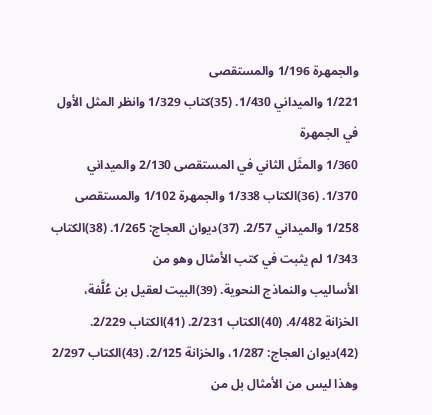والجمهرة 1/196 والمستقصى
1/221 والميداني 1/430. (35)كتاب 1/329 وانظر المثل الأول في الجمهرة
1/360 والمثَل الثاني في المستقصى 2/130 والميداني 1/370. (36)الكتاب 1/338 والجمهرة 1/102 والمستقصى
1/258 والميداني 2/57. (37)ديوان العجاج: 1/265. (38)الكتاب 1/343 لم يثبت في كتب الأمثال وهو من
الأساليب والنماذج النحوية. (39)البيت لعقيل بن عُلَّفة، الخزانة 4/482. (40)الكتاب 2/231. (41)الكتاب 2/229. (42)ديوان العجاج: 1/287، والخزانة 2/125. (43)الكتاب 2/297 وهذا ليس من الأمثال بل من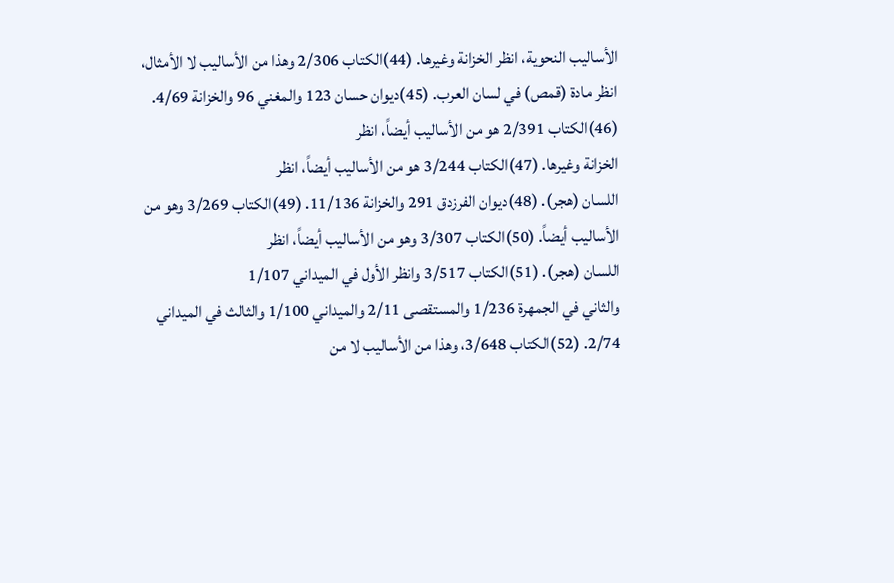الأساليب النحوية، انظر الخزانة وغيرها. (44)الكتاب 2/306 وهذا من الأساليب لا الأمثال،
انظر مادة (قمص) في لسان العرب. (45)ديوان حسان 123 والمغني 96 والخزانة 4/69. (46)الكتاب 2/391 هو من الأساليب أيضاً، انظر
الخزانة وغيرها. (47)الكتاب 3/244 هو من الأساليب أيضاً، انظر
اللسان (هجر). (48)ديوان الفرزدق 291 والخزانة 11/136. (49)الكتاب 3/269 وهو من الأساليب أيضاً. (50)الكتاب 3/307 وهو من الأساليب أيضاً، انظر
اللسان (هجر). (51)الكتاب 3/517 وانظر الأول في الميداني 1/107
والثاني في الجمهرة 1/236 والمستقصى 2/11 والميداني 1/100 والثالث في الميداني
2/74. (52)الكتاب 3/648، وهذا من الأساليب لا من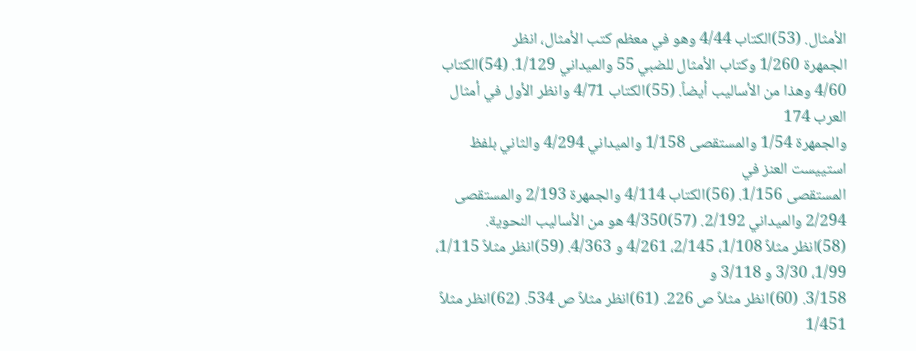الأمثال. (53)الكتاب 4/44 وهو في معظم كتب الأمثال، انظر
الجمهرة 1/260 وكتاب الأمثال للضبي 55 والميداني 1/129. (54)الكتاب 4/60 وهذا من الأساليب أيضاً. (55)الكتاب 4/71 وانظر الأول في أمثال العرب 174
والجمهرة 1/54 والمستقصى 1/158 والميداني 4/294 والثاني بلفظ استييست العنز في
المستقصى 1/156. (56)الكتاب 4/114 والجمهرة 2/193 والمستقصى
2/294 والميداني 2/192. (57)4/350 هو من الأساليب النحوية. (58)انظر مثلاً 1/108، 2/145، 4/261 و 4/363. (59)انظر مثلاً 1/115، 1/99، 3/30 و 3/118 و
3/158. (60)انظر مثلاً ص 226. (61)انظر مثلاً ص 534. (62)انظر مثلاً 1/451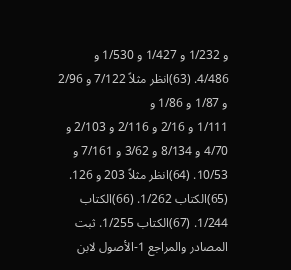و 1/232 و 1/427 و 1/530 و
4/486. (63)انظر مثلاً 7/122 و 2/96 و 1/87 و 1/86 و
1/111 و 2/16 و 2/116 و 2/103 و 4/70 و 8/134 و 3/62 و 7/161 و 10/53. (64)انظر مثلاً 203 و 126. (65)الكتاب 1/262. (66)الكتاب 1/244. (67)الكتاب 1/255. ثبت المصادر والمراجع 1-الأصول لابن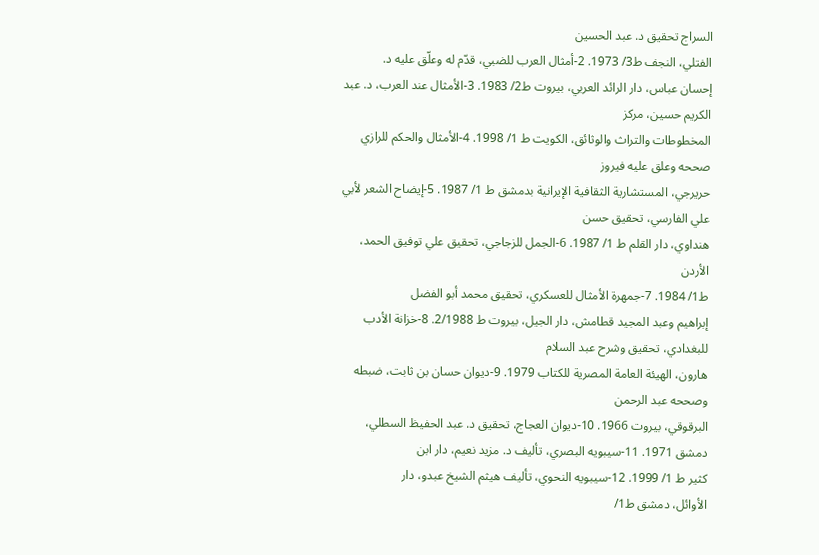السراج تحقيق د. عبد الحسين
الفتلي، النجف ط3/ 1973. 2-أمثال العرب للضبي، قدّم له وعلّق عليه د.
إحسان عباس، دار الرائد العربي، بيروت ط2/ 1983. 3-الأمثال عند العرب، د. عبد الكريم حسين، مركز
المخطوطات والتراث والوثائق، الكويت ط 1/ 1998. 4-الأمثال والحكم للرازي صححه وعلق عليه فيروز
حريرجي، المستشارية الثقافية الإيرانية بدمشق ط 1/ 1987. 5-إيضاح الشعر لأبي علي الفارسي، تحقيق حسن
هنداوي، دار القلم ط 1/ 1987. 6-الجمل للزجاجي، تحقيق علي توفيق الحمد، الأردن
ط1/ 1984. 7-جمهرة الأمثال للعسكري، تحقيق محمد أبو الفضل
إبراهيم وعبد المجيد قطامش، دار الجيل، بيروت ط 2/1988. 8-خزانة الأدب للبغدادي، تحقيق وشرح عبد السلام
هارون، الهيئة العامة المصرية للكتاب 1979. 9-ديوان حسان بن ثابت، ضبطه وصححه عبد الرحمن
البرقوقي، بيروت 1966. 10-ديوان العجاج، تحقيق د. عبد الحفيظ السطلي،
دمشق 1971. 11-سيبويه البصري، تأليف د. مزيد نعيم، دار ابن
كثير ط 1/ 1999. 12-سيبويه النحوي، تأليف هيثم الشيخ عبدو، دار
الأوائل، دمشق ط1/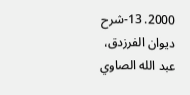2000. 13-شرح ديوان الفرزدق، عبد الله الصاوي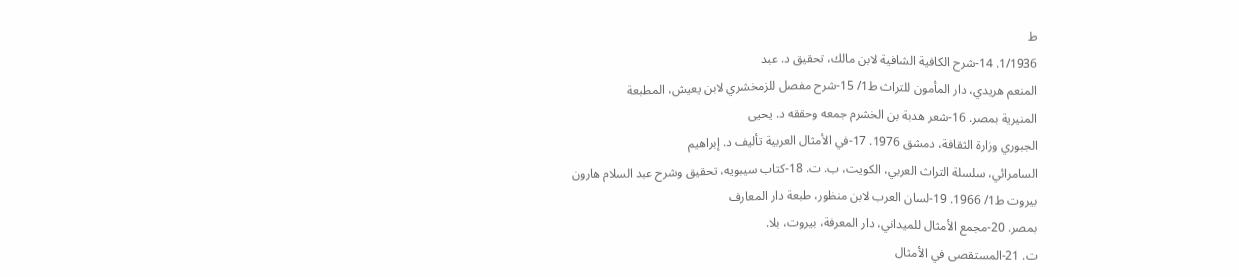ط
1/1936. 14-شرح الكافية الشافية لابن مالك، تحقيق د. عبد
المنعم هريدي، دار المأمون للتراث ط1/ 15-شرح مفصل للزمخشري لابن يعيش، المطبعة
المنيرية بمصر. 16-شعر هدبة بن الخشرم جمعه وحققه د. يحيى
الجبوري وزارة الثقافة، دمشق 1976. 17-في الأمثال العربية تأليف د. إبراهيم
السامرائي، سلسلة التراث العربي، الكويت، ب. ت. 18-كتاب سيبويه، تحقيق وشرح عبد السلام هارون
بيروت ط1/ 1966. 19-لسان العرب لابن منظور، طبعة دار المعارف
بمصر. 20-مجمع الأمثال للميداني، دار المعرفة، بيروت، بلا.
ت. 21-المستقصى في الأمثال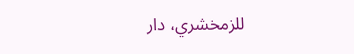للزمخشري، دار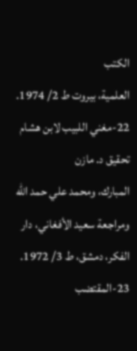الكتب
العلمية، بيروت ط 2/ 1974. 22-مغني اللبيب لابن هشام تحقيق د. مازن
المبارك، ومحمد علي حمد الله ومراجعة سعيد الأفغاني، دار الفكر، دمشق، ط 3/ 1972. 23-المقتضب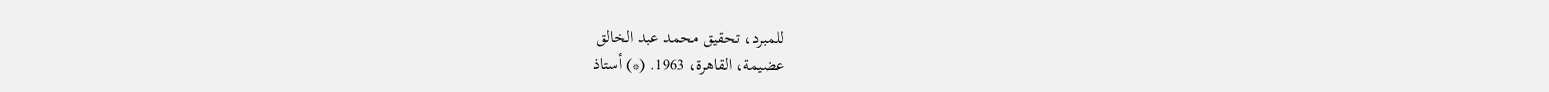للمبرد، تحقيق محمد عبد الخالق
عضيمة، القاهرة، 1963. (*) أستاذ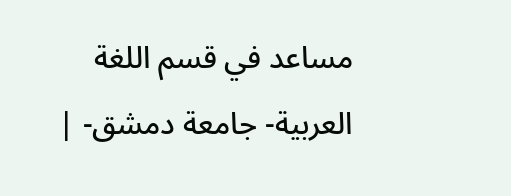مساعد في قسم اللغة العربية- جامعة دمشق- |